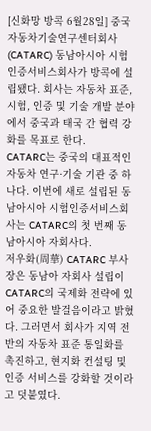[신화망 방콕 6월28일] 중국자동차기술연구센터회사(CATARC) 동남아시아 시험인증서비스회사가 방콕에 설립됐다. 회사는 자동차 표준, 시험, 인증 및 기술 개발 분야에서 중국과 태국 간 협력 강화를 목표로 한다.
CATARC는 중국의 대표적인 자동차 연구·기술 기관 중 하나다. 이번에 새로 설립된 동남아시아 시험인증서비스회사는 CATARC의 첫 번째 동남아시아 자회사다.
저우화(周華) CATARC 부사장은 동남아 자회사 설립이 CATARC의 국제화 전략에 있어 중요한 발걸음이라고 밝혔다. 그러면서 회사가 지역 전반의 자동차 표준 통일화를 촉진하고, 현지화 컨설팅 및 인증 서비스를 강화할 것이라고 덧붙였다.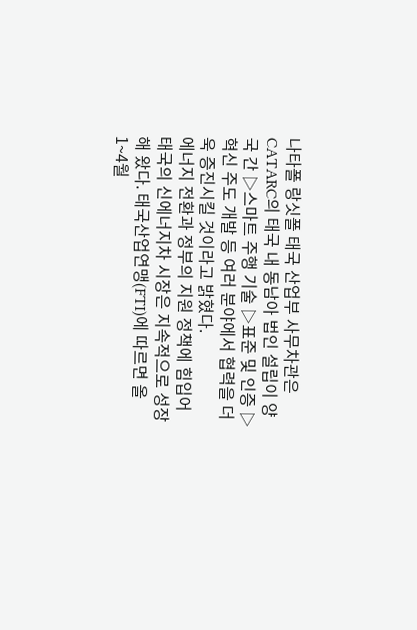나타폴 랑싯폴 태국 산업부 사무차관은 CATARC의 태국 내 동남아 법인 설립이 양국 간 ▷스마트 주행 기술 ▷표준 및 인증 ▷혁신 주도 개발 등 여러 분야에서 협력을 더욱 증진시킬 것이라고 밝혔다.
에너지 전환과 정부의 지원 정책에 힘입어 태국의 신에너지차 시장은 지속적으로 성장해 왔다. 태국산업연맹(FTI)에 따르면 올 1~4월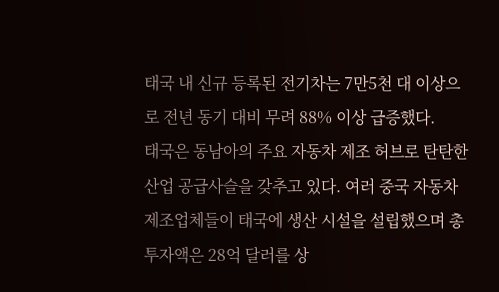태국 내 신규 등록된 전기차는 7만5천 대 이상으로 전년 동기 대비 무려 88% 이상 급증했다.
태국은 동남아의 주요 자동차 제조 허브로 탄탄한 산업 공급사슬을 갖추고 있다. 여러 중국 자동차 제조업체들이 태국에 생산 시설을 설립했으며 총 투자액은 28억 달러를 상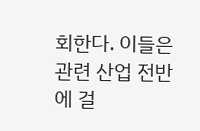회한다. 이들은 관련 산업 전반에 걸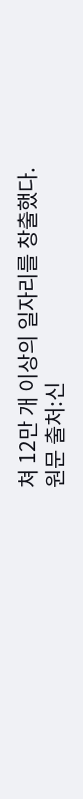쳐 12만 개 이상의 일자리를 창출했다.
원문 출처:신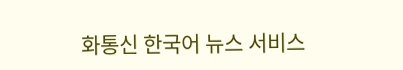화통신 한국어 뉴스 서비스